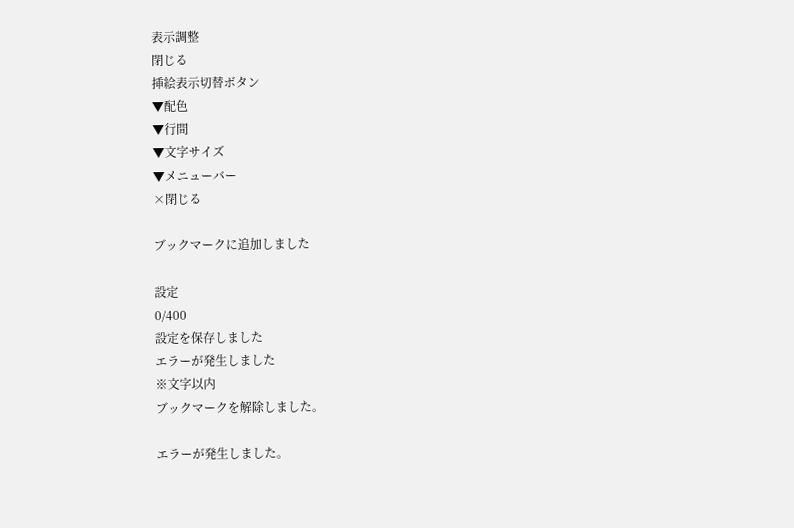表示調整
閉じる
挿絵表示切替ボタン
▼配色
▼行間
▼文字サイズ
▼メニューバー
×閉じる

ブックマークに追加しました

設定
0/400
設定を保存しました
エラーが発生しました
※文字以内
ブックマークを解除しました。

エラーが発生しました。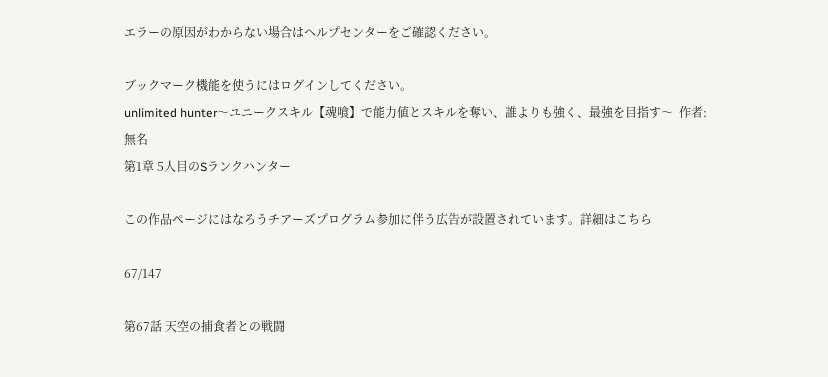エラーの原因がわからない場合はヘルプセンターをご確認ください。

ブックマーク機能を使うにはログインしてください。
unlimited hunter〜ユニークスキル【魂喰】で能力値とスキルを奪い、誰よりも強く、最強を目指す〜  作者: 無名
第1章 5人目のSランクハンター

この作品ページにはなろうチアーズプログラム参加に伴う広告が設置されています。詳細はこちら

67/147

第67話 天空の捕食者との戦闘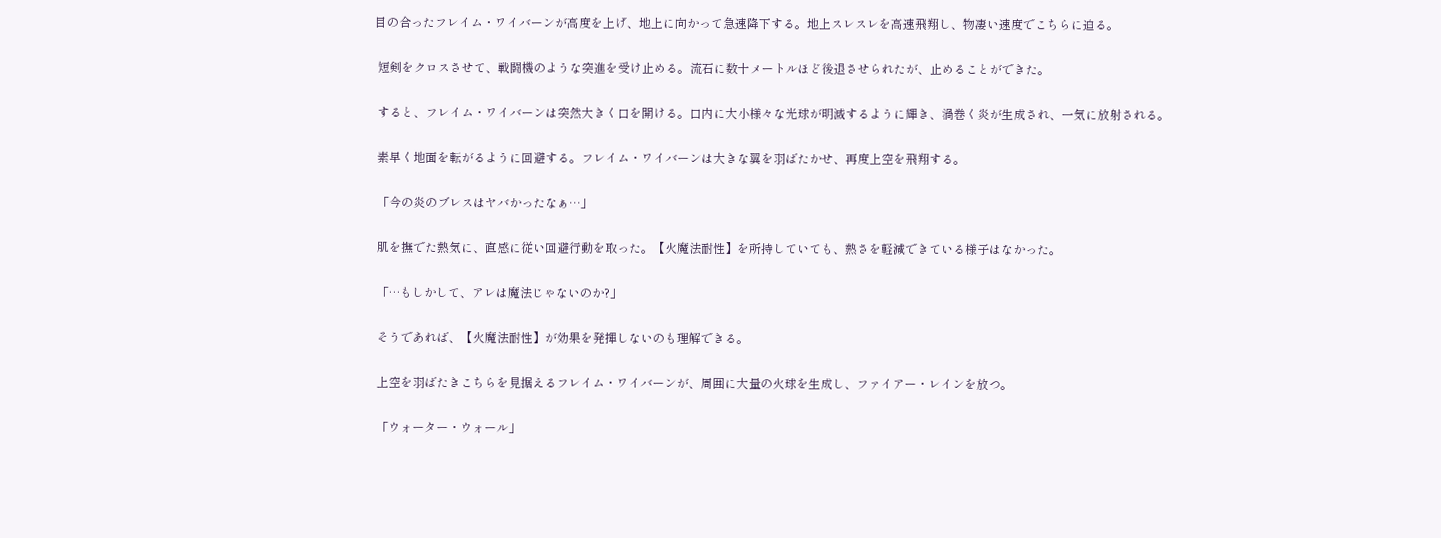目の合ったフレイム・ワイバーンが高度を上げ、地上に向かって急速降下する。地上スレスレを高速飛翔し、物凄い速度でこちらに迫る。


 短剣をクロスさせて、戦闘機のような突進を受け止める。流石に数十メートルほど後退させられたが、止めることができた。


 すると、フレイム・ワイバーンは突然大きく口を開ける。口内に大小様々な光球が明滅するように輝き、渦巻く炎が生成され、一気に放射される。


 素早く地面を転がるように回避する。フレイム・ワイバーンは大きな翼を羽ばたかせ、再度上空を飛翔する。


 「今の炎のブレスはヤバかったなぁ…」


 肌を撫でた熱気に、直感に従い回避行動を取った。【火魔法耐性】を所持していても、熱さを軽減できている様子はなかった。


 「…もしかして、アレは魔法じゃないのか?」


 そうであれば、【火魔法耐性】が効果を発揮しないのも理解できる。


 上空を羽ばたきこちらを見据えるフレイム・ワイバーンが、周囲に大量の火球を生成し、ファイアー・レインを放つ。


 「ウォーター・ウォール」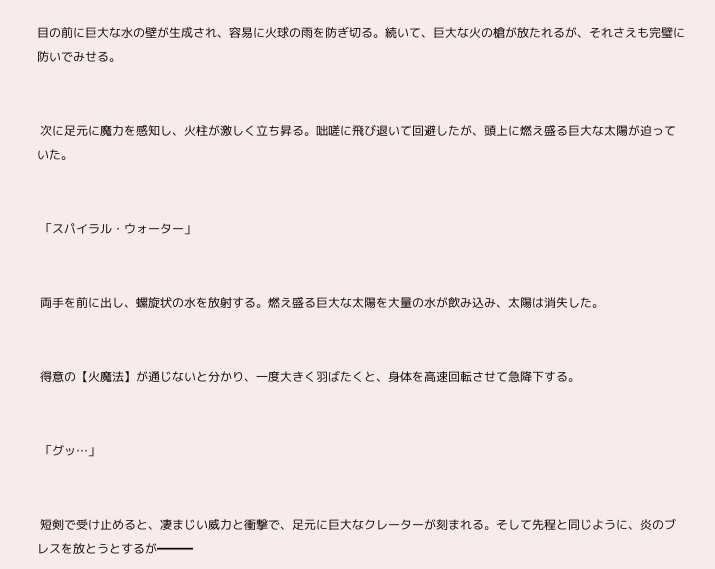目の前に巨大な水の壁が生成され、容易に火球の雨を防ぎ切る。続いて、巨大な火の槍が放たれるが、それさえも完璧に防いでみせる。


 次に足元に魔力を感知し、火柱が激しく立ち昇る。咄嗟に飛び退いて回避したが、頭上に燃え盛る巨大な太陽が迫っていた。


 「スパイラル・ウォーター」


 両手を前に出し、螺旋状の水を放射する。燃え盛る巨大な太陽を大量の水が飲み込み、太陽は消失した。


 得意の【火魔法】が通じないと分かり、一度大きく羽ばたくと、身体を高速回転させて急降下する。


 「グッ…」


 短剣で受け止めると、凄まじい威力と衝撃で、足元に巨大なクレーターが刻まれる。そして先程と同じように、炎のブレスを放とうとするが━━━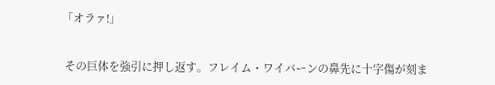「オラァ!」


 その巨体を強引に押し返す。フレイム・ワイバーンの鼻先に十字傷が刻ま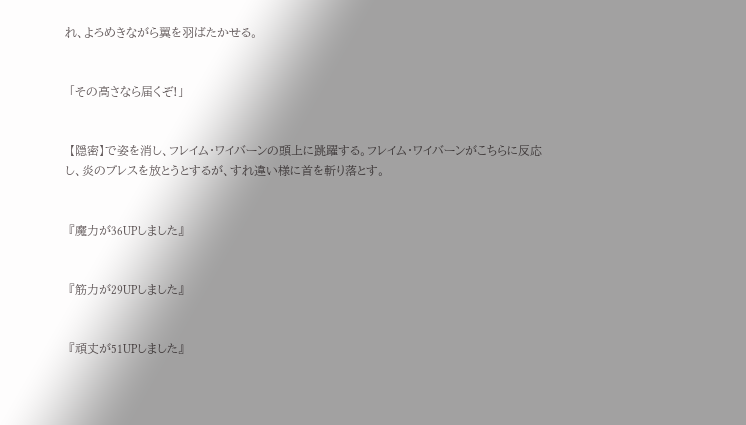れ、よろめきながら翼を羽ばたかせる。


 「その高さなら届くぞ!」


 【隠密】で姿を消し、フレイム・ワイバーンの頭上に跳躍する。フレイム・ワイバーンがこちらに反応し、炎のブレスを放とうとするが、すれ違い様に首を斬り落とす。


 『魔力が36UPしました』


 『筋力が29UPしました』


 『頑丈が51UPしました』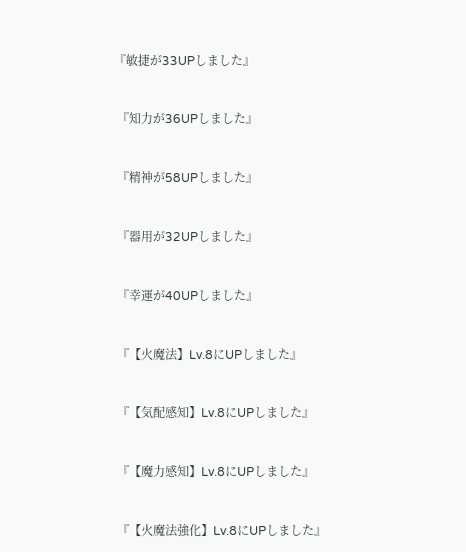『敏捷が33UPしました』


 『知力が36UPしました』


 『精神が58UPしました』


 『器用が32UPしました』


 『幸運が40UPしました』


 『【火魔法】Lv.8にUPしました』


 『【気配感知】Lv.8にUPしました』


 『【魔力感知】Lv.8にUPしました』


 『【火魔法強化】Lv.8にUPしました』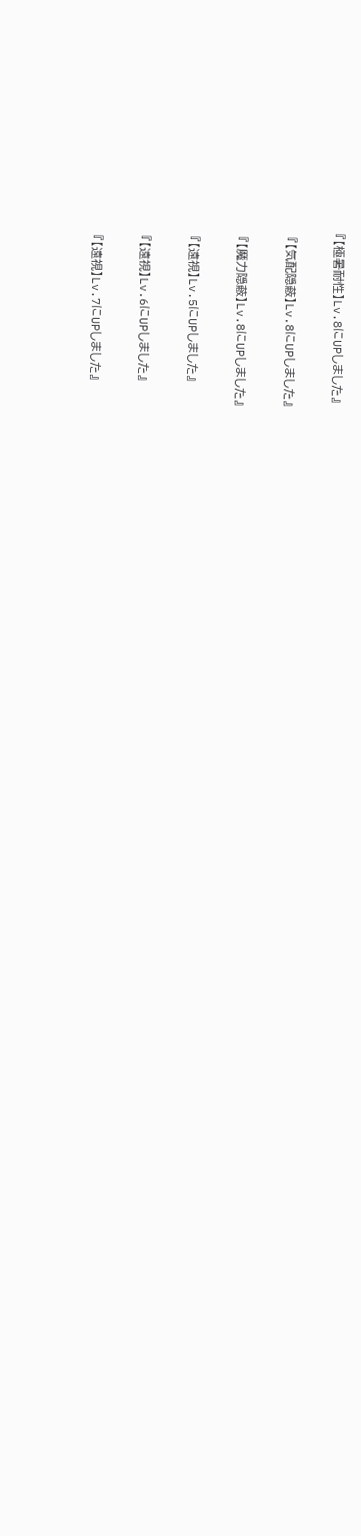『【極暑耐性】Lv.8にUPしました』


 『【気配隠蔽】Lv.8にUPしました』


 『【魔力隠蔽】Lv.8にUPしました』


 『【遠視】Lv.5にUPしました』


 『【遠視】Lv.6にUPしました』


 『【遠視】Lv.7にUPしました』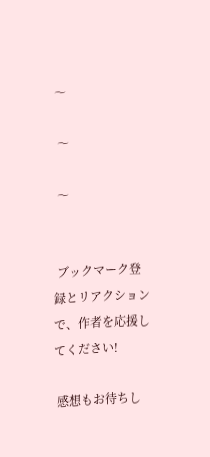〜

 〜

 〜


 ブックマーク登録とリアクションで、作者を応援してください!

 感想もお待ちし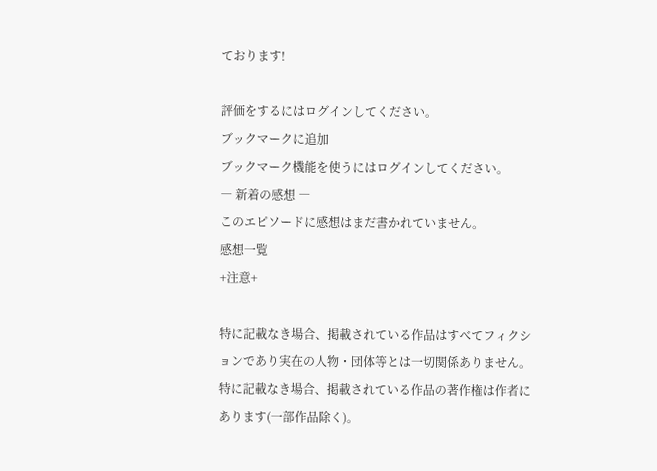ております!

評価をするにはログインしてください。
ブックマークに追加
ブックマーク機能を使うにはログインしてください。
― 新着の感想 ―
このエピソードに感想はまだ書かれていません。
感想一覧
+注意+

特に記載なき場合、掲載されている作品はすべてフィクションであり実在の人物・団体等とは一切関係ありません。
特に記載なき場合、掲載されている作品の著作権は作者にあります(一部作品除く)。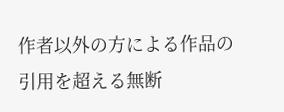作者以外の方による作品の引用を超える無断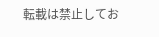転載は禁止してお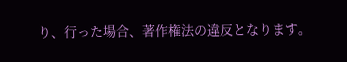り、行った場合、著作権法の違反となります。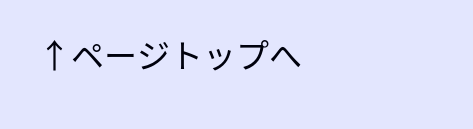↑ページトップへ